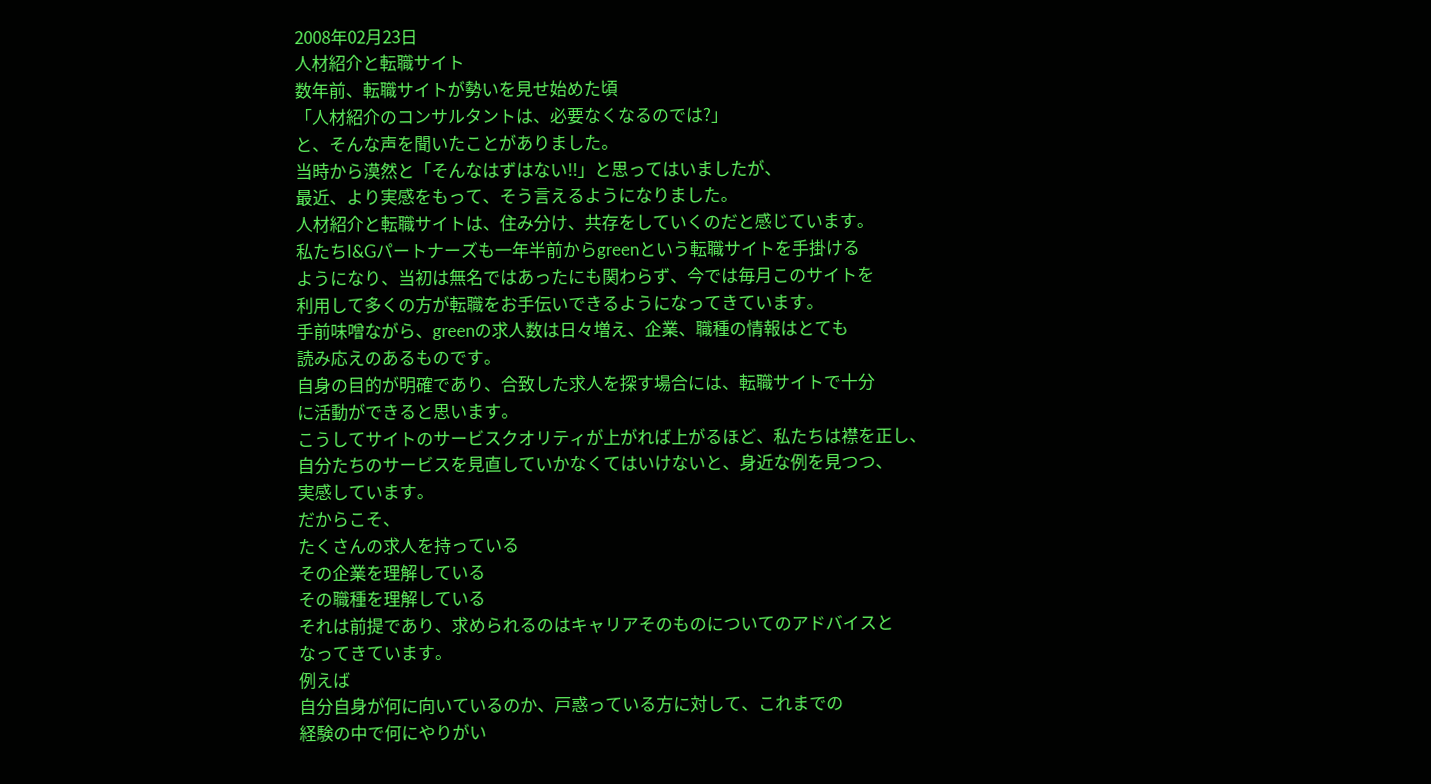2008年02月23日
人材紹介と転職サイト
数年前、転職サイトが勢いを見せ始めた頃
「人材紹介のコンサルタントは、必要なくなるのでは?」
と、そんな声を聞いたことがありました。
当時から漠然と「そんなはずはない!!」と思ってはいましたが、
最近、より実感をもって、そう言えるようになりました。
人材紹介と転職サイトは、住み分け、共存をしていくのだと感じています。
私たちI&Gパートナーズも一年半前からgreenという転職サイトを手掛ける
ようになり、当初は無名ではあったにも関わらず、今では毎月このサイトを
利用して多くの方が転職をお手伝いできるようになってきています。
手前味噌ながら、greenの求人数は日々増え、企業、職種の情報はとても
読み応えのあるものです。
自身の目的が明確であり、合致した求人を探す場合には、転職サイトで十分
に活動ができると思います。
こうしてサイトのサービスクオリティが上がれば上がるほど、私たちは襟を正し、
自分たちのサービスを見直していかなくてはいけないと、身近な例を見つつ、
実感しています。
だからこそ、
たくさんの求人を持っている
その企業を理解している
その職種を理解している
それは前提であり、求められるのはキャリアそのものについてのアドバイスと
なってきています。
例えば
自分自身が何に向いているのか、戸惑っている方に対して、これまでの
経験の中で何にやりがい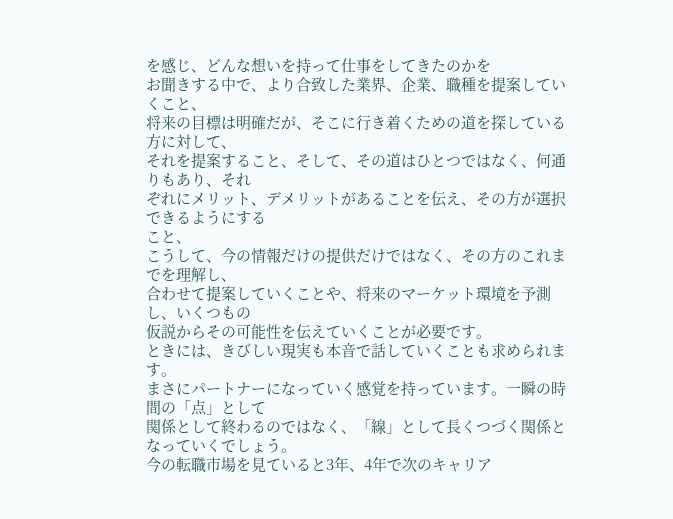を感じ、どんな想いを持って仕事をしてきたのかを
お聞きする中で、より合致した業界、企業、職種を提案していくこと、
将来の目標は明確だが、そこに行き着くための道を探している方に対して、
それを提案すること、そして、その道はひとつではなく、何通りもあり、それ
ぞれにメリット、デメリットがあることを伝え、その方が選択できるようにする
こと、
こうして、今の情報だけの提供だけではなく、その方のこれまでを理解し、
合わせて提案していくことや、将来のマーケット環境を予測し、いくつもの
仮説からその可能性を伝えていくことが必要です。
ときには、きびしい現実も本音で話していくことも求められます。
まさにパートナーになっていく感覚を持っています。一瞬の時間の「点」として
関係として終わるのではなく、「線」として長くつづく関係となっていくでしょう。
今の転職市場を見ていると3年、4年で次のキャリア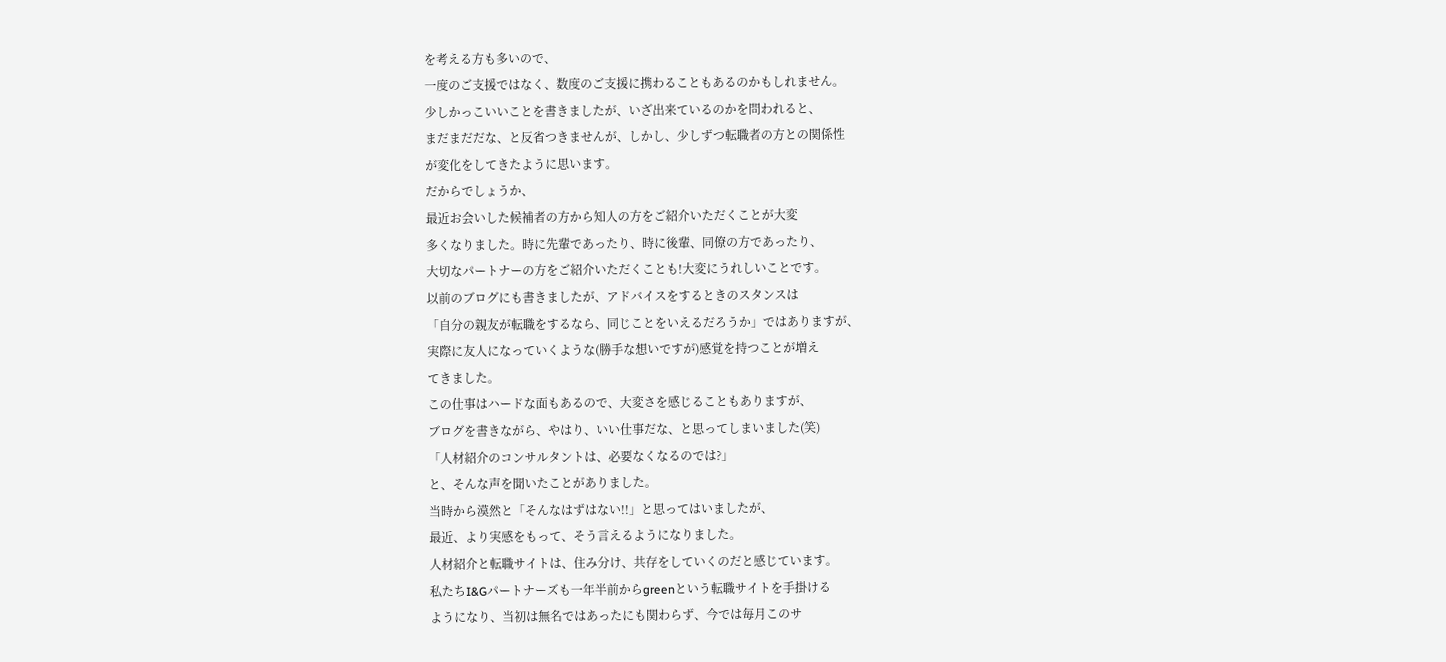を考える方も多いので、
一度のご支援ではなく、数度のご支援に携わることもあるのかもしれません。
少しかっこいいことを書きましたが、いざ出来ているのかを問われると、
まだまだだな、と反省つきませんが、しかし、少しずつ転職者の方との関係性
が変化をしてきたように思います。
だからでしょうか、
最近お会いした候補者の方から知人の方をご紹介いただくことが大変
多くなりました。時に先輩であったり、時に後輩、同僚の方であったり、
大切なパートナーの方をご紹介いただくことも!大変にうれしいことです。
以前のブログにも書きましたが、アドバイスをするときのスタンスは
「自分の親友が転職をするなら、同じことをいえるだろうか」ではありますが、
実際に友人になっていくような(勝手な想いですが)感覚を持つことが増え
てきました。
この仕事はハードな面もあるので、大変さを感じることもありますが、
ブログを書きながら、やはり、いい仕事だな、と思ってしまいました(笑)
「人材紹介のコンサルタントは、必要なくなるのでは?」
と、そんな声を聞いたことがありました。
当時から漠然と「そんなはずはない!!」と思ってはいましたが、
最近、より実感をもって、そう言えるようになりました。
人材紹介と転職サイトは、住み分け、共存をしていくのだと感じています。
私たちI&Gパートナーズも一年半前からgreenという転職サイトを手掛ける
ようになり、当初は無名ではあったにも関わらず、今では毎月このサ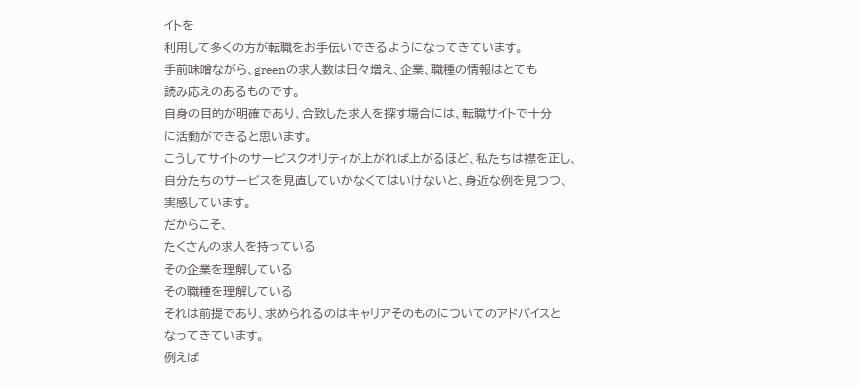イトを
利用して多くの方が転職をお手伝いできるようになってきています。
手前味噌ながら、greenの求人数は日々増え、企業、職種の情報はとても
読み応えのあるものです。
自身の目的が明確であり、合致した求人を探す場合には、転職サイトで十分
に活動ができると思います。
こうしてサイトのサービスクオリティが上がれば上がるほど、私たちは襟を正し、
自分たちのサービスを見直していかなくてはいけないと、身近な例を見つつ、
実感しています。
だからこそ、
たくさんの求人を持っている
その企業を理解している
その職種を理解している
それは前提であり、求められるのはキャリアそのものについてのアドバイスと
なってきています。
例えば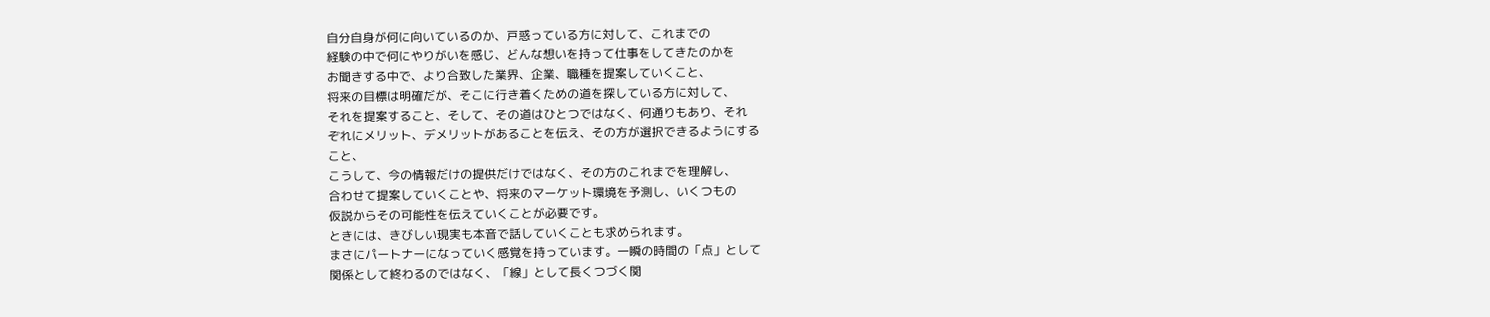自分自身が何に向いているのか、戸惑っている方に対して、これまでの
経験の中で何にやりがいを感じ、どんな想いを持って仕事をしてきたのかを
お聞きする中で、より合致した業界、企業、職種を提案していくこと、
将来の目標は明確だが、そこに行き着くための道を探している方に対して、
それを提案すること、そして、その道はひとつではなく、何通りもあり、それ
ぞれにメリット、デメリットがあることを伝え、その方が選択できるようにする
こと、
こうして、今の情報だけの提供だけではなく、その方のこれまでを理解し、
合わせて提案していくことや、将来のマーケット環境を予測し、いくつもの
仮説からその可能性を伝えていくことが必要です。
ときには、きびしい現実も本音で話していくことも求められます。
まさにパートナーになっていく感覚を持っています。一瞬の時間の「点」として
関係として終わるのではなく、「線」として長くつづく関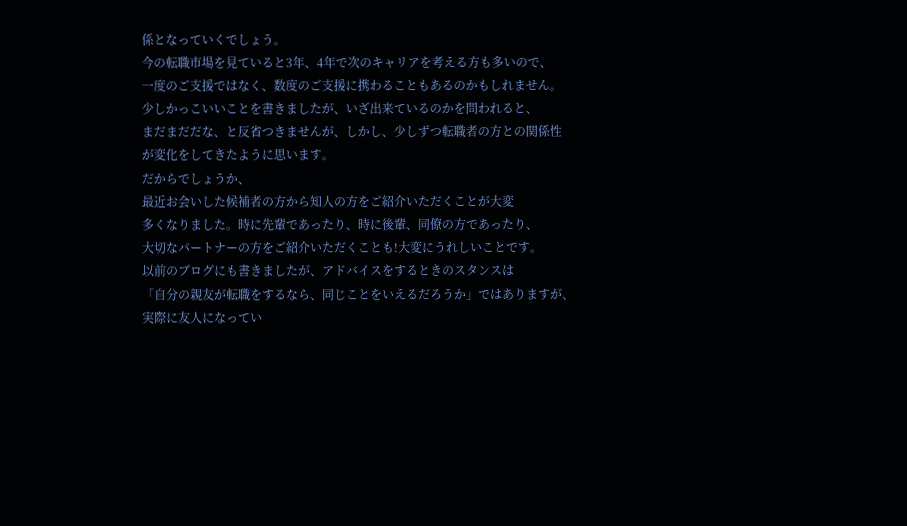係となっていくでしょう。
今の転職市場を見ていると3年、4年で次のキャリアを考える方も多いので、
一度のご支援ではなく、数度のご支援に携わることもあるのかもしれません。
少しかっこいいことを書きましたが、いざ出来ているのかを問われると、
まだまだだな、と反省つきませんが、しかし、少しずつ転職者の方との関係性
が変化をしてきたように思います。
だからでしょうか、
最近お会いした候補者の方から知人の方をご紹介いただくことが大変
多くなりました。時に先輩であったり、時に後輩、同僚の方であったり、
大切なパートナーの方をご紹介いただくことも!大変にうれしいことです。
以前のブログにも書きましたが、アドバイスをするときのスタンスは
「自分の親友が転職をするなら、同じことをいえるだろうか」ではありますが、
実際に友人になってい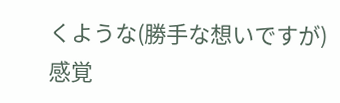くような(勝手な想いですが)感覚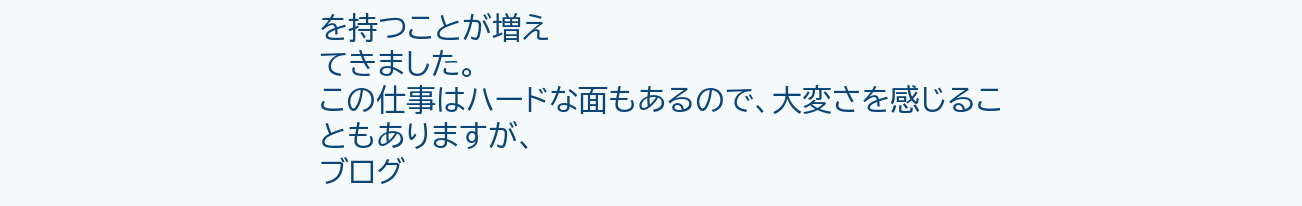を持つことが増え
てきました。
この仕事はハードな面もあるので、大変さを感じることもありますが、
ブログ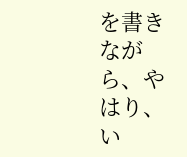を書きながら、やはり、い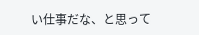い仕事だな、と思って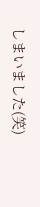しまいました(笑)